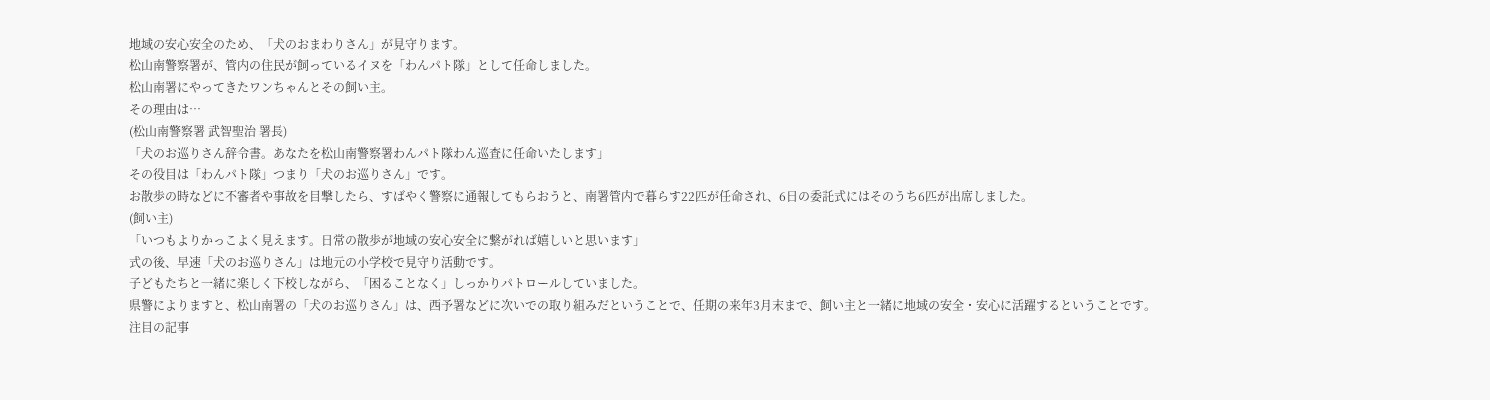地域の安心安全のため、「犬のおまわりさん」が見守ります。
松山南警察署が、管内の住民が飼っているイヌを「わんパト隊」として任命しました。
松山南署にやってきたワンちゃんとその飼い主。
その理由は…
(松山南警察署 武智聖治 署長)
「犬のお巡りさん辞令書。あなたを松山南警察署わんパト隊わん巡査に任命いたします」
その役目は「わんパト隊」つまり「犬のお巡りさん」です。
お散歩の時などに不審者や事故を目撃したら、すばやく警察に通報してもらおうと、南署管内で暮らす22匹が任命され、6日の委託式にはそのうち6匹が出席しました。
(飼い主)
「いつもよりかっこよく見えます。日常の散歩が地域の安心安全に繋がれば嬉しいと思います」
式の後、早速「犬のお巡りさん」は地元の小学校で見守り活動です。
子どもたちと一緒に楽しく下校しながら、「困ることなく」しっかりパトロールしていました。
県警によりますと、松山南署の「犬のお巡りさん」は、西予署などに次いでの取り組みだということで、任期の来年3月末まで、飼い主と一緒に地域の安全・安心に活躍するということです。
注目の記事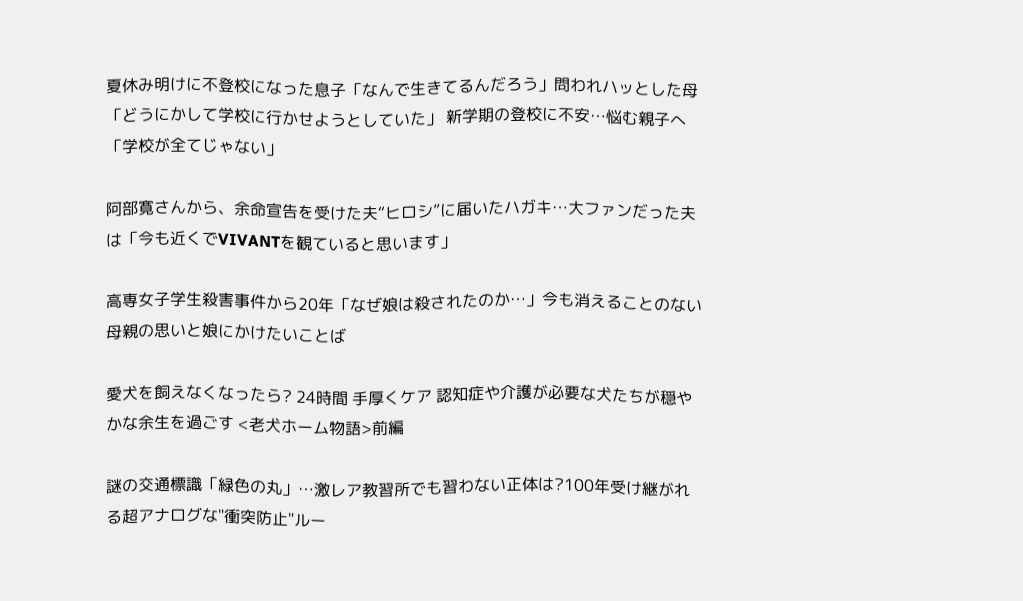夏休み明けに不登校になった息子「なんで生きてるんだろう」問われハッとした母「どうにかして学校に行かせようとしていた」 新学期の登校に不安…悩む親子へ「学校が全てじゃない」

阿部寛さんから、余命宣告を受けた夫“ヒロシ”に届いたハガキ…大ファンだった夫は「今も近くでVIVANTを観ていると思います」

高専女子学生殺害事件から20年「なぜ娘は殺されたのか…」今も消えることのない母親の思いと娘にかけたいことば

愛犬を飼えなくなったら? 24時間 手厚くケア 認知症や介護が必要な犬たちが穏やかな余生を過ごす <老犬ホーム物語>前編

謎の交通標識「緑色の丸」…激レア教習所でも習わない正体は?100年受け継がれる超アナログな"衝突防止"ルー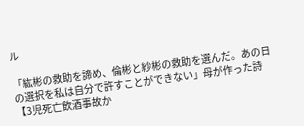ル

「紘彬の救助を諦め、倫彬と紗彬の救助を選んだ。あの日の選択を私は自分で許すことができない」母が作った詩【3児死亡飲酒事故か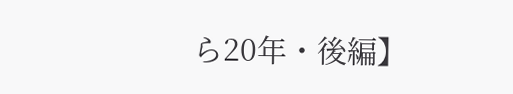ら20年・後編】